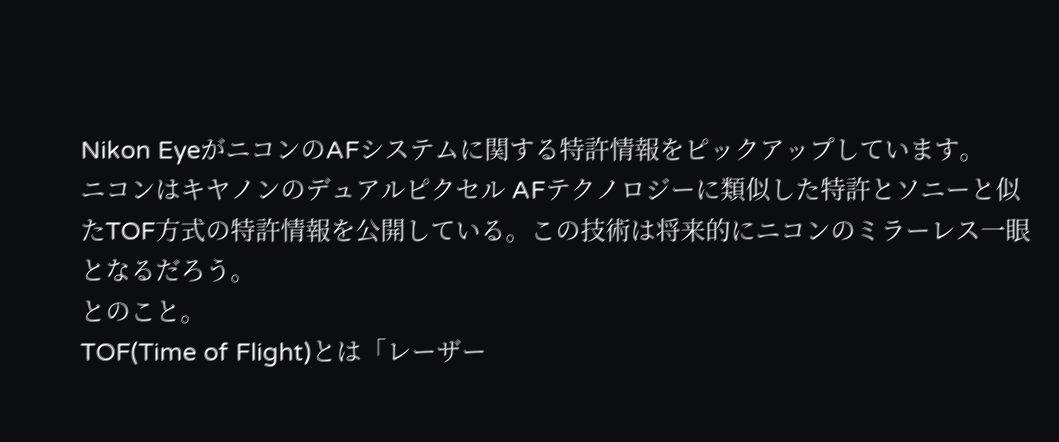Nikon EyeがニコンのAFシステムに関する特許情報をピックアップしています。
ニコンはキヤノンのデュアルピクセル AFテクノロジーに類似した特許とソニーと似たTOF方式の特許情報を公開している。この技術は将来的にニコンのミラーレス一眼となるだろう。
とのこと。
TOF(Time of Flight)とは「レーザー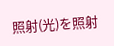照射(光)を照射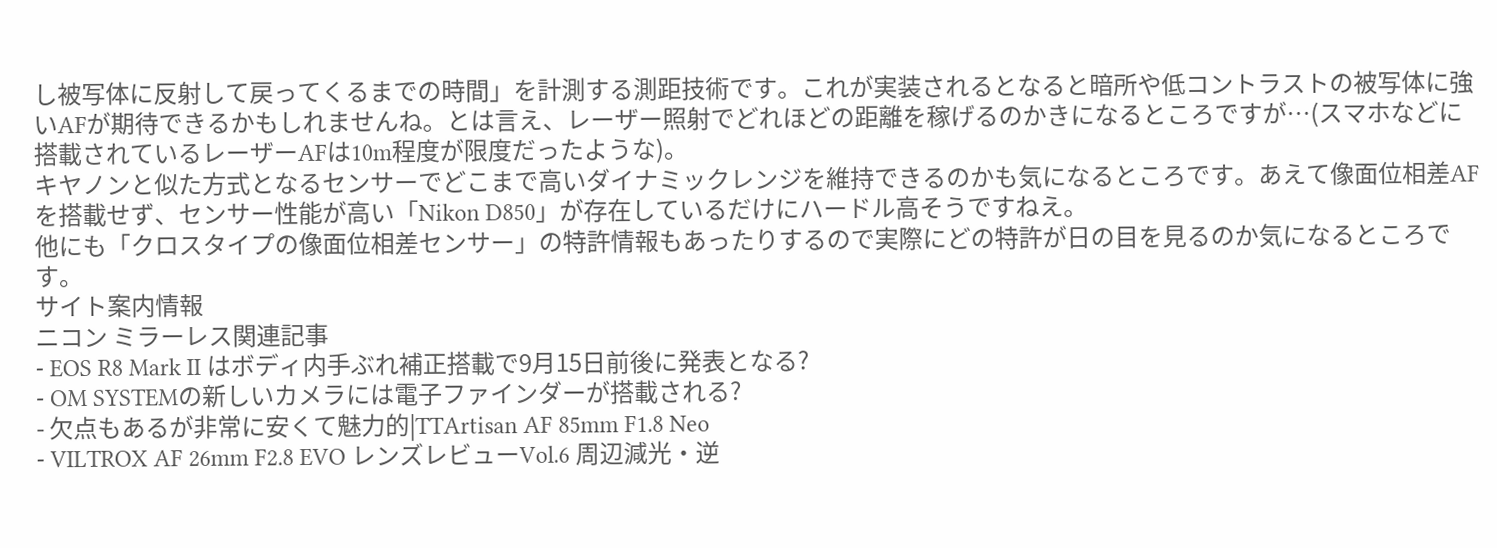し被写体に反射して戻ってくるまでの時間」を計測する測距技術です。これが実装されるとなると暗所や低コントラストの被写体に強いAFが期待できるかもしれませんね。とは言え、レーザー照射でどれほどの距離を稼げるのかきになるところですが…(スマホなどに搭載されているレーザーAFは10m程度が限度だったような)。
キヤノンと似た方式となるセンサーでどこまで高いダイナミックレンジを維持できるのかも気になるところです。あえて像面位相差AFを搭載せず、センサー性能が高い「Nikon D850」が存在しているだけにハードル高そうですねえ。
他にも「クロスタイプの像面位相差センサー」の特許情報もあったりするので実際にどの特許が日の目を見るのか気になるところです。
サイト案内情報
ニコン ミラーレス関連記事
- EOS R8 Mark II はボディ内手ぶれ補正搭載で9月15日前後に発表となる?
- OM SYSTEMの新しいカメラには電子ファインダーが搭載される?
- 欠点もあるが非常に安くて魅力的|TTArtisan AF 85mm F1.8 Neo
- VILTROX AF 26mm F2.8 EVO レンズレビューVol.6 周辺減光・逆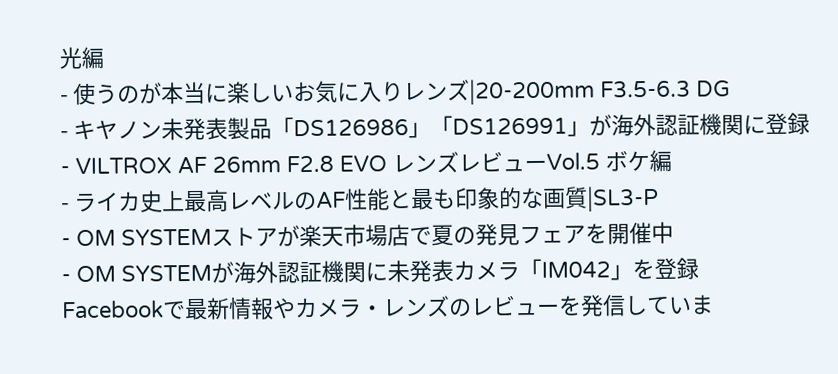光編
- 使うのが本当に楽しいお気に入りレンズ|20-200mm F3.5-6.3 DG
- キヤノン未発表製品「DS126986」「DS126991」が海外認証機関に登録
- VILTROX AF 26mm F2.8 EVO レンズレビューVol.5 ボケ編
- ライカ史上最高レベルのAF性能と最も印象的な画質|SL3-P
- OM SYSTEMストアが楽天市場店で夏の発見フェアを開催中
- OM SYSTEMが海外認証機関に未発表カメラ「IM042」を登録
Facebookで最新情報やカメラ・レンズのレビューを発信していま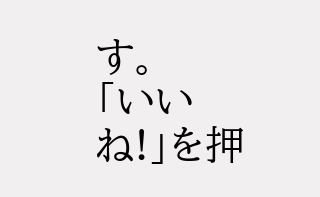す。
「いいね!」を押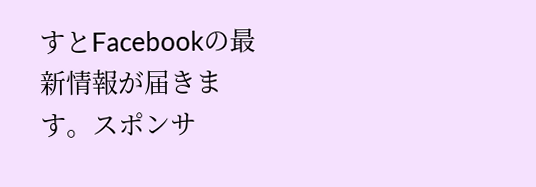すとFacebookの最新情報が届きます。スポンサ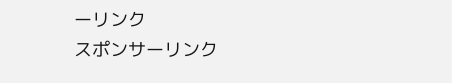ーリンク
スポンサーリンク